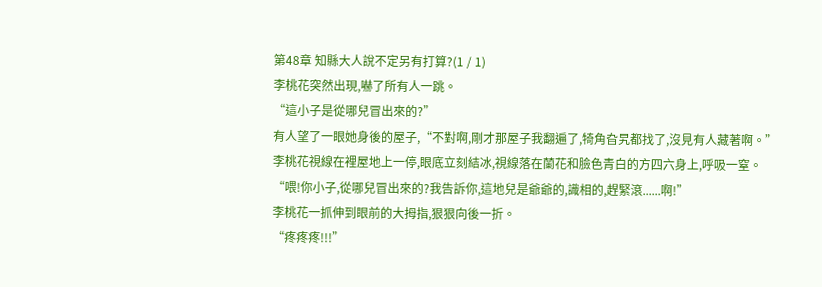第48章 知縣大人說不定另有打算?(1 / 1)
李桃花突然出現,嚇了所有人一跳。
“這小子是從哪兒冒出來的?”
有人望了一眼她身後的屋子,“不對啊,剛才那屋子我翻遍了,犄角旮旯都找了,沒見有人藏著啊。”
李桃花視線在裡屋地上一停,眼底立刻結冰,視線落在蘭花和臉色青白的方四六身上,呼吸一窒。
“喂!你小子,從哪兒冒出來的?我告訴你,這地兒是爺爺的,識相的,趕緊滾......啊!”
李桃花一抓伸到眼前的大拇指,狠狠向後一折。
“疼疼疼!!!”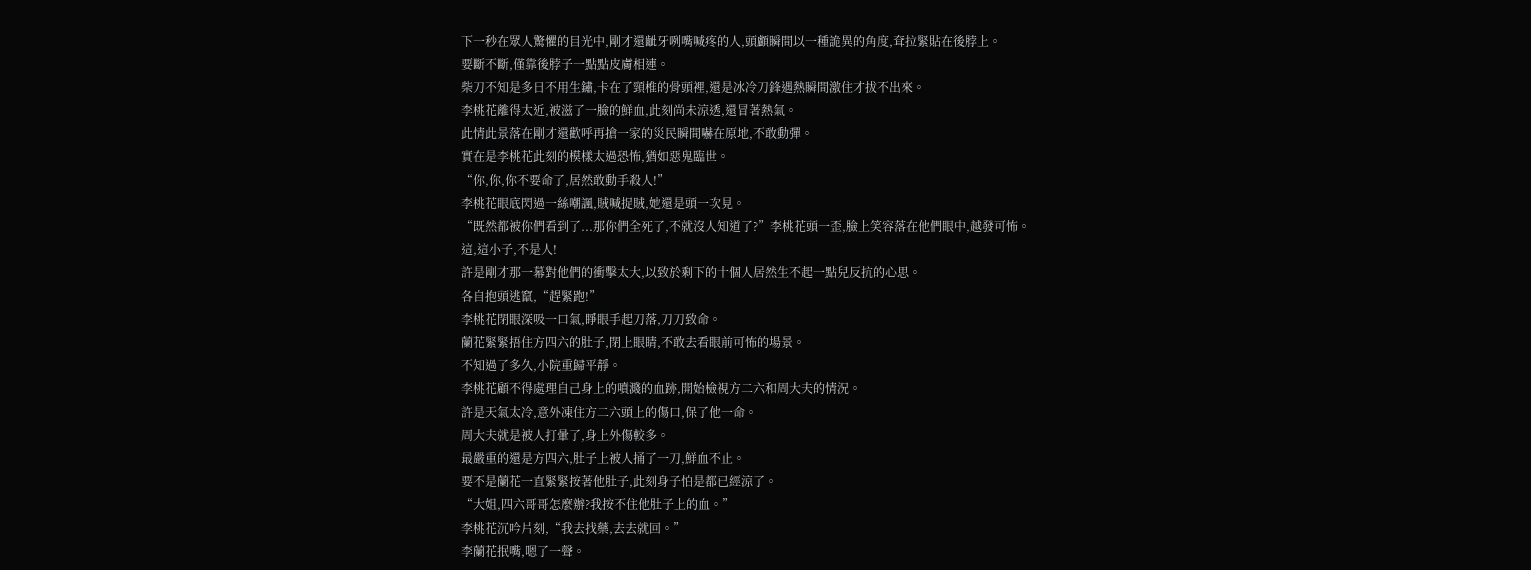下一秒在眾人驚懼的目光中,剛才還齜牙咧嘴喊疼的人,頭顱瞬間以一種詭異的角度,耷拉緊貼在後脖上。
要斷不斷,僅靠後脖子一點點皮膚相連。
柴刀不知是多日不用生鏽,卡在了頸椎的骨頭裡,還是冰冷刀鋒遇熱瞬間激住才拔不出來。
李桃花離得太近,被滋了一臉的鮮血,此刻尚未涼透,還冒著熱氣。
此情此景落在剛才還歡呼再搶一家的災民瞬間嚇在原地,不敢動彈。
實在是李桃花此刻的模樣太過恐怖,猶如惡鬼臨世。
“你,你,你不要命了,居然敢動手殺人!”
李桃花眼底閃過一絲嘲諷,賊喊捉賊,她還是頭一次見。
“既然都被你們看到了...那你們全死了,不就沒人知道了?”李桃花頭一歪,臉上笑容落在他們眼中,越發可怖。
這,這小子,不是人!
許是剛才那一幕對他們的衝擊太大,以致於剩下的十個人居然生不起一點兒反抗的心思。
各自抱頭逃竄,“趕緊跑!”
李桃花閉眼深吸一口氣,睜眼手起刀落,刀刀致命。
蘭花緊緊捂住方四六的肚子,閉上眼睛,不敢去看眼前可怖的場景。
不知過了多久,小院重歸平靜。
李桃花顧不得處理自己身上的噴濺的血跡,開始檢視方二六和周大夫的情況。
許是天氣太冷,意外凍住方二六頭上的傷口,保了他一命。
周大夫就是被人打暈了,身上外傷較多。
最嚴重的還是方四六,肚子上被人捅了一刀,鮮血不止。
要不是蘭花一直緊緊按著他肚子,此刻身子怕是都已經涼了。
“大姐,四六哥哥怎麼辦?我按不住他肚子上的血。”
李桃花沉吟片刻,“我去找藥,去去就回。”
李蘭花抿嘴,嗯了一聲。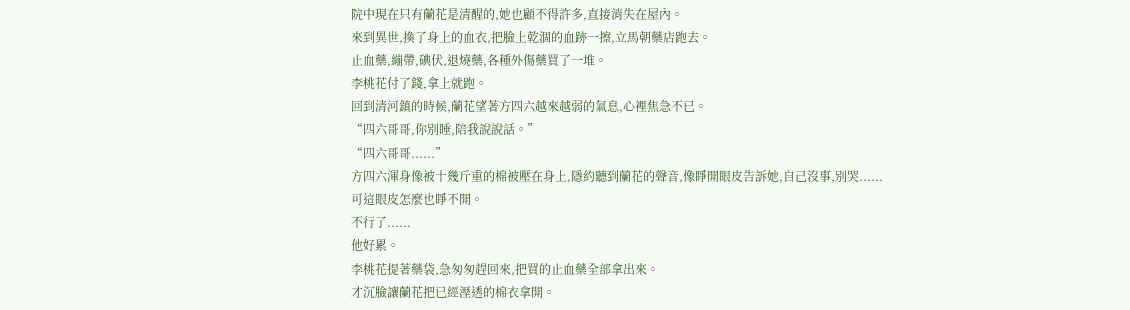院中現在只有蘭花是清醒的,她也顧不得許多,直接消失在屋內。
來到異世,換了身上的血衣,把臉上乾涸的血跡一擦,立馬朝藥店跑去。
止血藥,繃帶,碘伏,退燒藥,各種外傷藥買了一堆。
李桃花付了錢,拿上就跑。
回到清河鎮的時候,蘭花望著方四六越來越弱的氣息,心裡焦急不已。
“四六哥哥,你別睡,陪我說說話。”
“四六哥哥......”
方四六渾身像被十幾斤重的棉被壓在身上,隱約聽到蘭花的聲音,像睜開眼皮告訴她,自己沒事,別哭......
可這眼皮怎麼也睜不開。
不行了......
他好累。
李桃花提著藥袋,急匆匆趕回來,把買的止血藥全部拿出來。
才沉臉讓蘭花把已經溼透的棉衣拿開。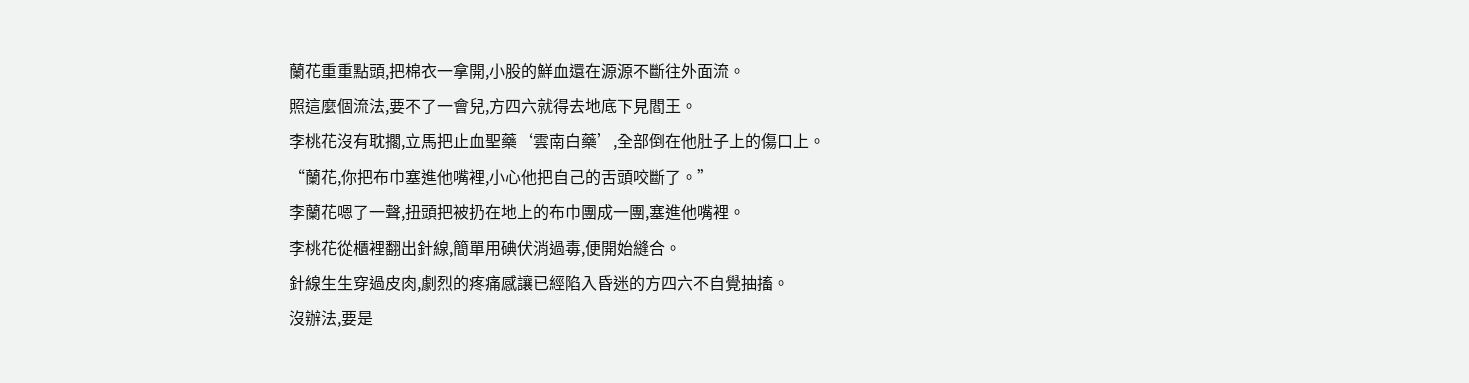蘭花重重點頭,把棉衣一拿開,小股的鮮血還在源源不斷往外面流。
照這麼個流法,要不了一會兒,方四六就得去地底下見閻王。
李桃花沒有耽擱,立馬把止血聖藥‘雲南白藥’,全部倒在他肚子上的傷口上。
“蘭花,你把布巾塞進他嘴裡,小心他把自己的舌頭咬斷了。”
李蘭花嗯了一聲,扭頭把被扔在地上的布巾團成一團,塞進他嘴裡。
李桃花從櫃裡翻出針線,簡單用碘伏消過毒,便開始縫合。
針線生生穿過皮肉,劇烈的疼痛感讓已經陷入昏迷的方四六不自覺抽搐。
沒辦法,要是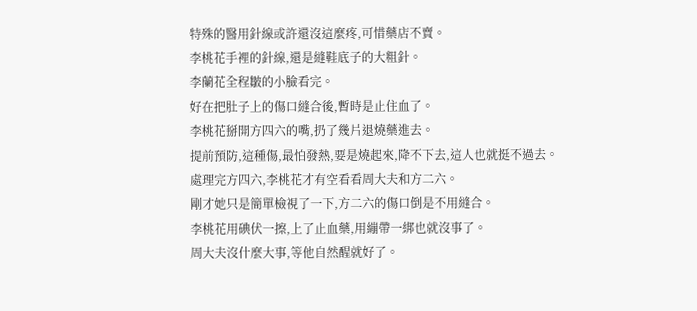特殊的醫用針線或許還沒這麼疼,可惜藥店不賣。
李桃花手裡的針線,還是縫鞋底子的大粗針。
李蘭花全程皺的小臉看完。
好在把肚子上的傷口縫合後,暫時是止住血了。
李桃花掰開方四六的嘴,扔了幾片退燒藥進去。
提前預防,這種傷,最怕發熱,要是燒起來,降不下去,這人也就挺不過去。
處理完方四六,李桃花才有空看看周大夫和方二六。
剛才她只是簡單檢視了一下,方二六的傷口倒是不用縫合。
李桃花用碘伏一擦,上了止血藥,用繃帶一綁也就沒事了。
周大夫沒什麼大事,等他自然醒就好了。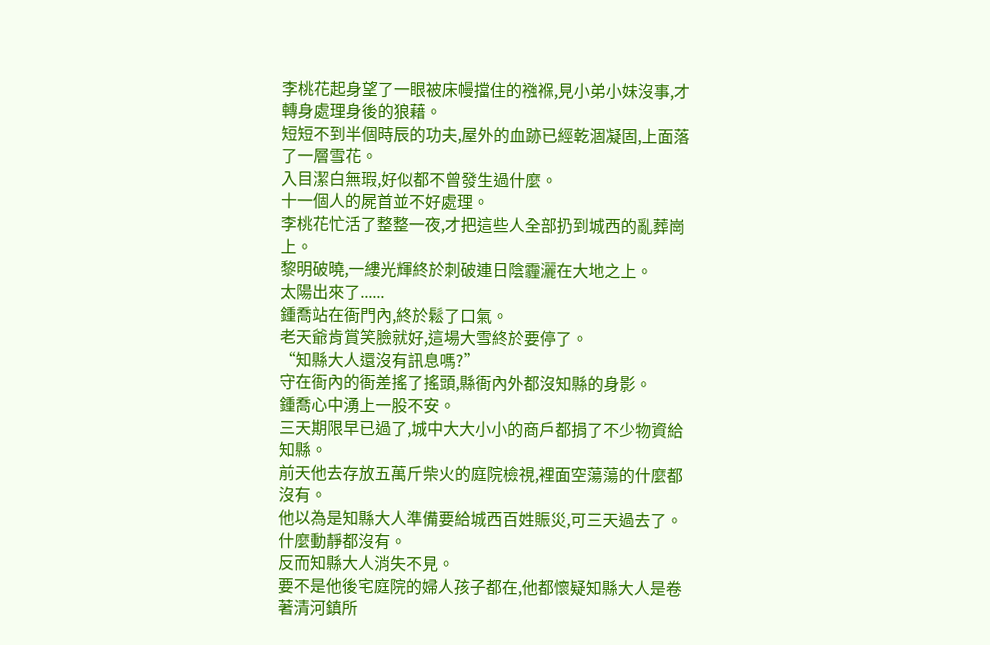李桃花起身望了一眼被床幔擋住的襁褓,見小弟小妹沒事,才轉身處理身後的狼藉。
短短不到半個時辰的功夫,屋外的血跡已經乾涸凝固,上面落了一層雪花。
入目潔白無瑕,好似都不曾發生過什麼。
十一個人的屍首並不好處理。
李桃花忙活了整整一夜,才把這些人全部扔到城西的亂葬崗上。
黎明破曉,一縷光輝終於刺破連日陰霾灑在大地之上。
太陽出來了......
鍾喬站在衙門內,終於鬆了口氣。
老天爺肯賞笑臉就好,這場大雪終於要停了。
“知縣大人還沒有訊息嗎?”
守在衙內的衙差搖了搖頭,縣衙內外都沒知縣的身影。
鍾喬心中湧上一股不安。
三天期限早已過了,城中大大小小的商戶都捐了不少物資給知縣。
前天他去存放五萬斤柴火的庭院檢視,裡面空蕩蕩的什麼都沒有。
他以為是知縣大人準備要給城西百姓賑災,可三天過去了。
什麼動靜都沒有。
反而知縣大人消失不見。
要不是他後宅庭院的婦人孩子都在,他都懷疑知縣大人是卷著清河鎮所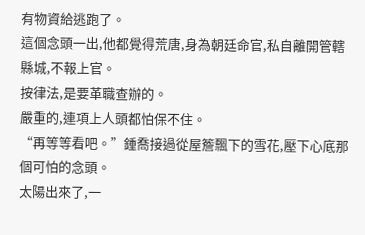有物資給逃跑了。
這個念頭一出,他都覺得荒唐,身為朝廷命官,私自離開管轄縣城,不報上官。
按律法,是要革職查辦的。
嚴重的,連項上人頭都怕保不住。
“再等等看吧。”鍾喬接過從屋簷飄下的雪花,壓下心底那個可怕的念頭。
太陽出來了,一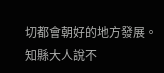切都會朝好的地方發展。
知縣大人說不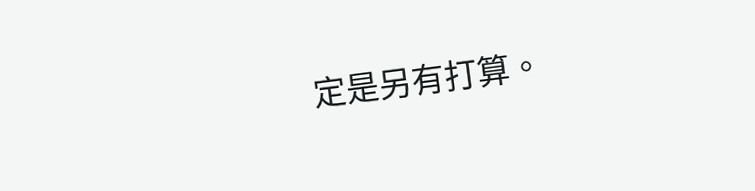定是另有打算。